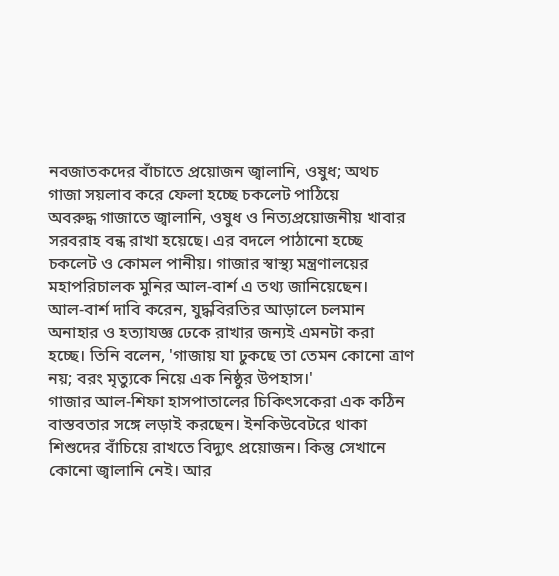নবজাতকদের বাঁচাতে প্রয়োজন জ্বালানি, ওষুধ; অথচ গাজা সয়লাব করে ফেলা হচ্ছে চকলেট পাঠিয়ে
অবরুদ্ধ গাজাতে জ্বালানি, ওষুধ ও নিত্যপ্রয়োজনীয় খাবার সরবরাহ বন্ধ রাখা হয়েছে। এর বদলে পাঠানো হচ্ছে চকলেট ও কোমল পানীয়। গাজার স্বাস্থ্য মন্ত্রণালয়ের মহাপরিচালক মুনির আল-বার্শ এ তথ্য জানিয়েছেন।
আল-বার্শ দাবি করেন, যুদ্ধবিরতির আড়ালে চলমান অনাহার ও হত্যাযজ্ঞ ঢেকে রাখার জন্যই এমনটা করা হচ্ছে। তিনি বলেন, 'গাজায় যা ঢুকছে তা তেমন কোনো ত্রাণ নয়; বরং মৃত্যুকে নিয়ে এক নিষ্ঠুর উপহাস।'
গাজার আল-শিফা হাসপাতালের চিকিৎসকেরা এক কঠিন বাস্তবতার সঙ্গে লড়াই করছেন। ইনকিউবেটরে থাকা শিশুদের বাঁচিয়ে রাখতে বিদ্যুৎ প্রয়োজন। কিন্তু সেখানে কোনো জ্বালানি নেই। আর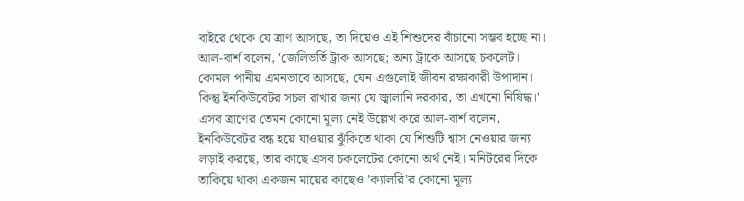বাইরে থেকে যে ত্রাণ আসছে, তা দিয়েও এই শিশুদের বাঁচানো সম্ভব হচ্ছে না।
আল-বার্শ বলেন, 'জেলিভর্তি ট্রাক আসছে; অন্য ট্রাকে আসছে চকলেট। কোমল পানীয় এমনভাবে আসছে, যেন এগুলোই জীবন রক্ষাকারী উপাদান। কিন্তু ইনকিউবেটর সচল রাখার জন্য যে জ্বালানি দরকার, তা এখনো নিষিদ্ধ।'
এসব ত্রাণের তেমন কোনো মূল্য নেই উল্লেখ করে আল-বার্শ বলেন, ইনকিউবেটর বন্ধ হয়ে যাওয়ার ঝুঁকিতে থাকা যে শিশুটি শ্বাস নেওয়ার জন্য লড়াই করছে, তার কাছে এসব চকলেটের কোনো অর্থ নেই। মনিটরের দিকে তাকিয়ে থাকা একজন মায়ের কাছেও 'ক্যালরি'র কোনো মূল্য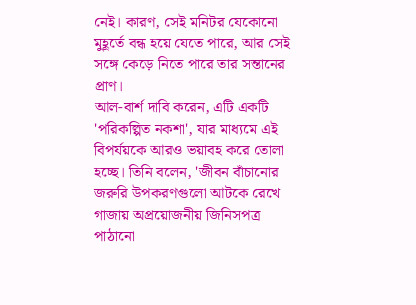নেই। কারণ, সেই মনিটর যেকোনো মুহূর্তে বন্ধ হয়ে যেতে পারে, আর সেই সঙ্গে কেড়ে নিতে পারে তার সন্তানের প্রাণ।
আল-বার্শ দাবি করেন, এটি একটি 'পরিকল্পিত নকশা', যার মাধ্যমে এই বিপর্যয়কে আরও ভয়াবহ করে তোলা হচ্ছে। তিনি বলেন, 'জীবন বাঁচানোর জরুরি উপকরণগুলো আটকে রেখে গাজায় অপ্রয়োজনীয় জিনিসপত্র পাঠানো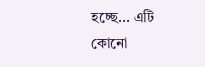হচ্ছে... এটি কোনো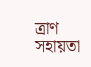ত্রাণ সহায়তা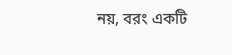নয়, বরং একটি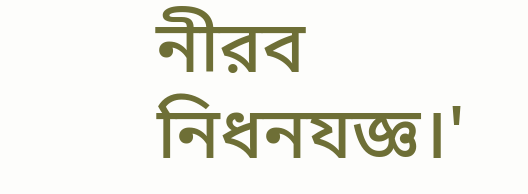নীরব নিধনযজ্ঞ।'